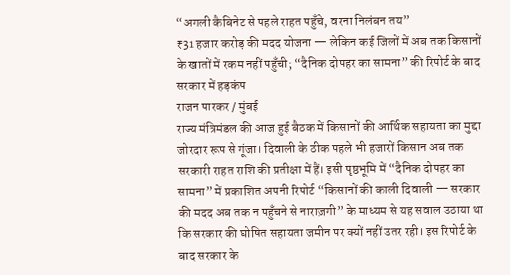“अगली कैबिनेट से पहले राहत पहुँचे, वरना निलंबन तय”
₹31 हजार करोड़ की मदद योजना — लेकिन कई जिलों में अब तक किसानों के खातों में रकम नहीं पहुँची; “दैनिक दोपहर का सामना” की रिपोर्ट के बाद सरकार में हड़कंप
राजन पारकर / मुंबई
राज्य मंत्रिमंडल की आज हुई बैठक में किसानों की आर्थिक सहायता का मुद्दा जोरदार रूप से गूंजा। दिवाली के ठीक पहले भी हजारों किसान अब तक सरकारी राहत राशि की प्रतीक्षा में हैं। इसी पृष्ठभूमि में “दैनिक दोपहर का सामना” में प्रकाशित अपनी रिपोर्ट “किसानों की काली दिवाली — सरकार की मदद अब तक न पहुँचने से नाराज़गी” के माध्यम से यह सवाल उठाया था कि सरकार की घोषित सहायता जमीन पर क्यों नहीं उतर रही। इस रिपोर्ट के बाद सरकार के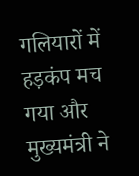गलियारों में हड़कंप मच गया और मुख्यमंत्री ने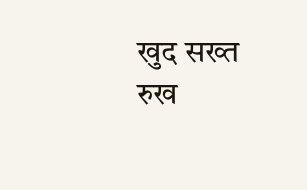खुद सख्त रुख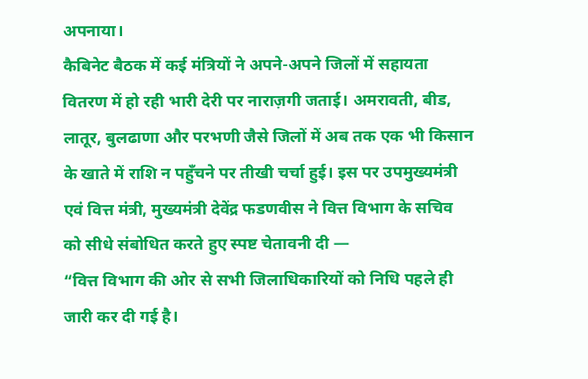अपनाया।
कैबिनेट बैठक में कई मंत्रियों ने अपने-अपने जिलों में सहायता वितरण में हो रही भारी देरी पर नाराज़गी जताई। अमरावती, बीड, लातूर, बुलढाणा और परभणी जैसे जिलों में अब तक एक भी किसान के खाते में राशि न पहुँचने पर तीखी चर्चा हुई। इस पर उपमुख्यमंत्री एवं वित्त मंत्री, मुख्यमंत्री देवेंद्र फडणवीस ने वित्त विभाग के सचिव को सीधे संबोधित करते हुए स्पष्ट चेतावनी दी —
“वित्त विभाग की ओर से सभी जिलाधिकारियों को निधि पहले ही जारी कर दी गई है।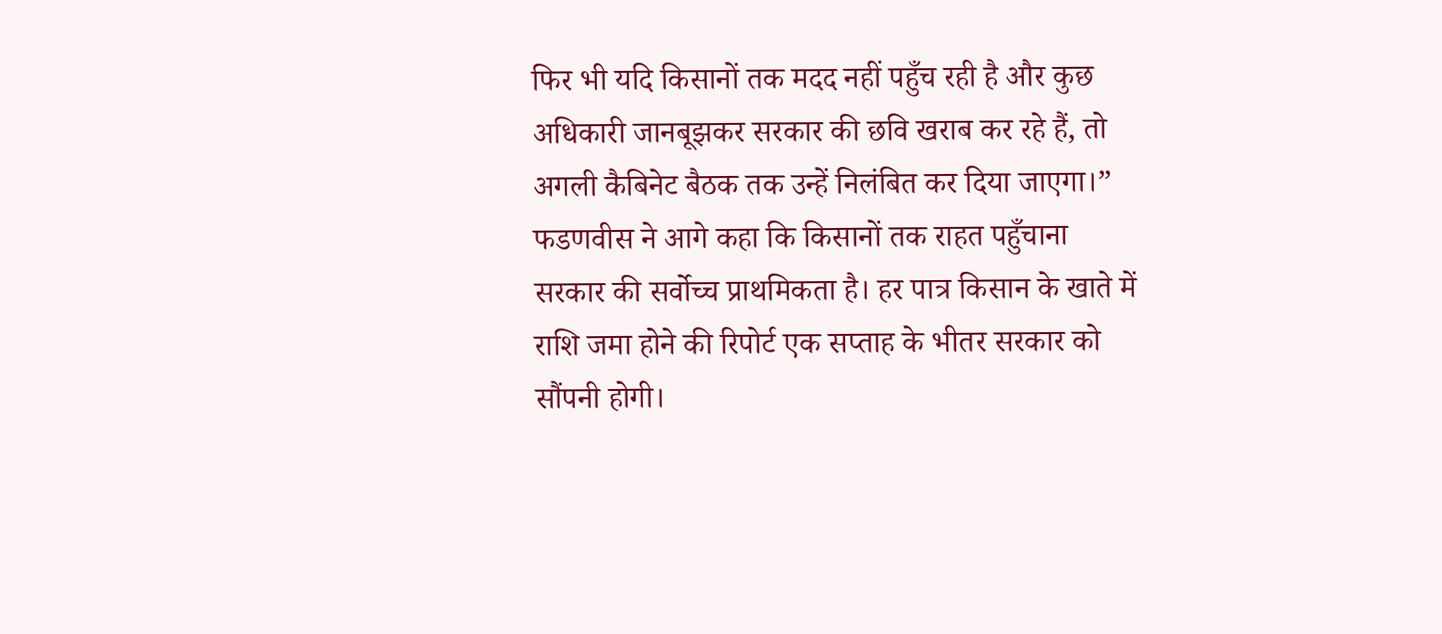फिर भी यदि किसानों तक मदद नहीं पहुँच रही है और कुछ अधिकारी जानबूझकर सरकार की छवि खराब कर रहे हैं, तो अगली कैबिनेट बैठक तक उन्हें निलंबित कर दिया जाएगा।”
फडणवीस ने आगे कहा कि किसानों तक राहत पहुँचाना सरकार की सर्वोच्च प्राथमिकता है। हर पात्र किसान के खाते में राशि जमा होने की रिपोर्ट एक सप्ताह के भीतर सरकार को सौंपनी होगी।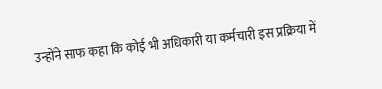उन्होंने साफ कहा कि कोई भी अधिकारी या कर्मचारी इस प्रक्रिया में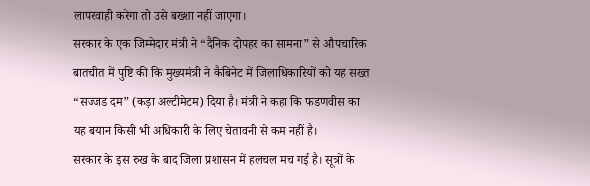लापरवाही करेगा तो उसे बख्शा नहीं जाएगा।
सरकार के एक जिम्मेदार मंत्री ने “दैनिक दोपहर का सामना” से औपचारिक बातचीत में पुष्टि की कि मुख्यमंत्री ने कैबिनेट में जिलाधिकारियों को यह सख्त “सज्जड दम” (कड़ा अल्टीमेटम) दिया है। मंत्री ने कहा कि फडणवीस का यह बयान किसी भी अधिकारी के लिए चेतावनी से कम नहीं है।
सरकार के इस रुख के बाद जिला प्रशासन में हलचल मच गई है। सूत्रों के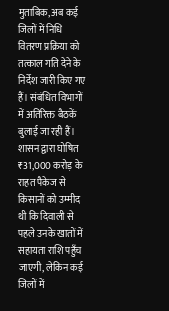मुताबिक, अब कई जिलों में निधि वितरण प्रक्रिया को तत्काल गति देने के निर्देश जारी किए गए हैं। संबंधित विभागों में अतिरिक्त बैठकें बुलाई जा रही हैं।
शासन द्वारा घोषित ₹31,000 करोड़ के राहत पैकेज से किसानों को उम्मीद थी कि दिवाली से पहले उनके खातों में सहायता राशि पहुँच जाएगी, लेकिन कई जिलों में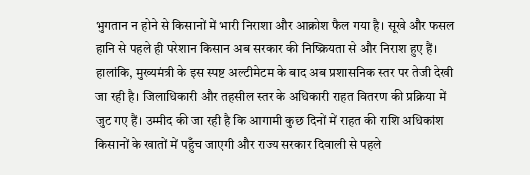भुगतान न होने से किसानों में भारी निराशा और आक्रोश फैल गया है। सूखे और फसल हानि से पहले ही परेशान किसान अब सरकार की निष्क्रियता से और निराश हुए हैं।
हालांकि, मुख्यमंत्री के इस स्पष्ट अल्टीमेटम के बाद अब प्रशासनिक स्तर पर तेजी देखी जा रही है। जिलाधिकारी और तहसील स्तर के अधिकारी राहत वितरण की प्रक्रिया में जुट गए हैं। उम्मीद की जा रही है कि आगामी कुछ दिनों में राहत की राशि अधिकांश किसानों के खातों में पहुँच जाएगी और राज्य सरकार दिवाली से पहले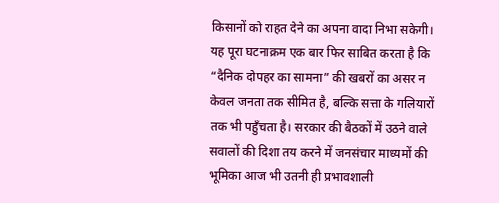किसानों को राहत देने का अपना वादा निभा सकेगी।
यह पूरा घटनाक्रम एक बार फिर साबित करता है कि “दैनिक दोपहर का सामना” की खबरों का असर न केवल जनता तक सीमित है, बल्कि सत्ता के गलियारों तक भी पहुँचता है। सरकार की बैठकों में उठने वाले सवालों की दिशा तय करने में जनसंचार माध्यमों की भूमिका आज भी उतनी ही प्रभावशाली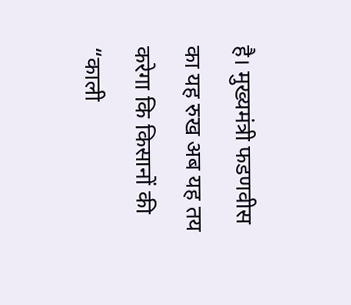है। मुख्यमंत्री फडणवीस का यह रुख अब यह तय करेगा कि किसानों की “काली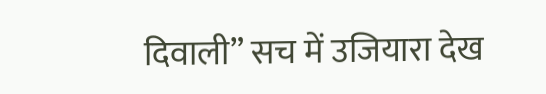दिवाली” सच में उजियारा देख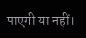पाएगी या नहीं।